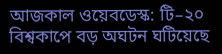আজকাল ওয়েবডেস্ক: টি–২০ বিশ্বকাপে বড় অঘটন ঘটিয়েছে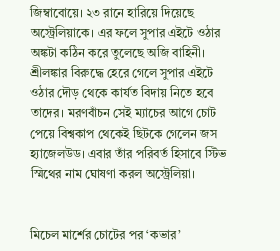জিম্বাবোয়ে। ২৩ রানে হারিয়ে দিয়েছে অস্ট্রেলিয়াকে। এর ফলে সুপার এইটে ওঠার অঙ্কটা কঠিন করে তুলেছে অজি বাহিনী। শ্রীলঙ্কার বিরুদ্ধে হেরে গেলে সুপার এইটে ওঠার দৌড় থেকে কার্যত বিদায় নিতে হবে তাদের। মরণবাঁচন সেই ম্যাচের আগে চোট পেয়ে বিশ্বকাপ থেকেই ছিটকে গেলেন জস হ্যাজেলউড। এবার তাঁর পরিবর্ত হিসাবে স্টিভ স্মিথের নাম ঘোষণা করল অস্ট্রেলিয়া।


মিচেল মার্শের চোটের পর ‘কভার’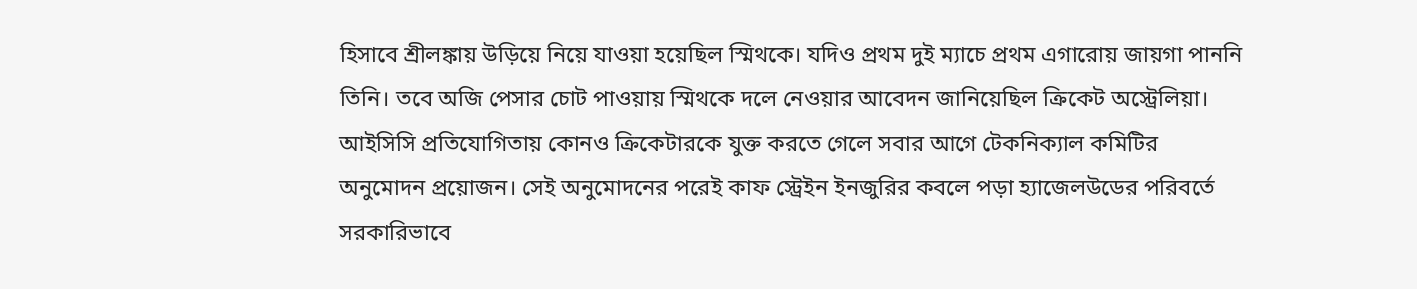হিসাবে শ্রীলঙ্কায় উড়িয়ে নিয়ে যাওয়া হয়েছিল স্মিথকে। যদিও প্রথম দুই ম্যাচে প্রথম এগারোয় জায়গা পাননি তিনি। তবে অজি পেসার চোট পাওয়ায় স্মিথকে দলে নেওয়ার আবেদন জানিয়েছিল ক্রিকেট অস্ট্রেলিয়া। আইসিসি প্রতিযোগিতায় কোনও ক্রিকেটারকে যুক্ত করতে গেলে সবার আগে টেকনিক্যাল কমিটির অনুমোদন প্রয়োজন। সেই অনুমোদনের পরেই কাফ স্ট্রেইন ইনজুরির কবলে পড়া হ্যাজেলউডের পরিবর্তে সরকারিভাবে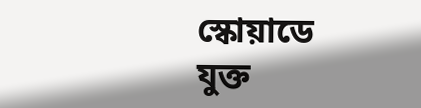স্কোয়াডে যুক্ত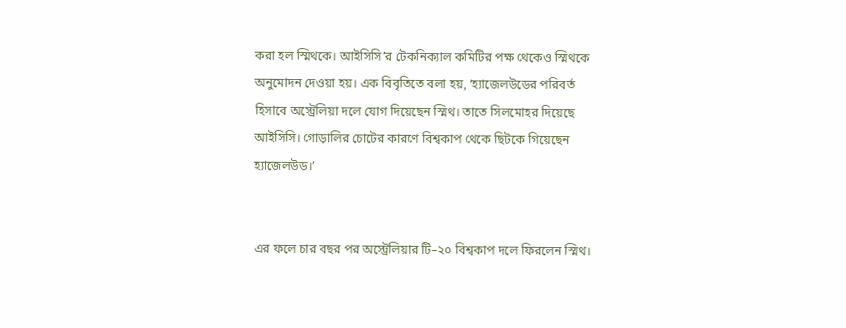করা হল স্মিথকে। আইসিসি’র টেকনিক্যাল কমিটির পক্ষ থেকেও স্মিথকে অনুমোদন দেওয়া হয়। এক বিবৃতিতে বলা হয়, ‘হ্যাজেলউডের পরিবর্ত হিসাবে অস্ট্রেলিয়া দলে যোগ দিয়েছেন স্মিথ। তাতে সিলমোহর দিয়েছে আইসিসি। গোড়ালির চোটের কারণে বিশ্বকাপ থেকে ছিটকে গিয়েছেন হ্যাজেলউড।’


এর ফলে চার বছর পর অস্ট্রেলিয়ার টি–২০ বিশ্বকাপ দলে ফিরলেন স্মিথ।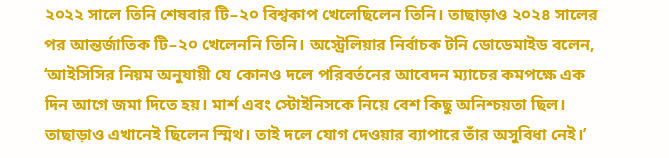২০২২ সালে তিনি শেষবার টি–২০ বিশ্বকাপ খেলেছিলেন তিনি। তাছাড়াও ২০২৪ সালের পর আন্তর্জাতিক টি–২০ খেলেননি তিনি। অস্ট্রেলিয়ার নির্বাচক টনি ডোডেমাইড বলেন, ‘আইসিসির নিয়ম অনুযায়ী যে কোনও দলে পরিবর্তনের আবেদন ম্যাচের কমপক্ষে এক দিন আগে জমা দিতে হয়। মার্শ এবং স্টোইনিসকে নিয়ে বেশ কিছু অনিশ্চয়তা ছিল। তাছাড়াও এখানেই ছিলেন স্মিথ। তাই দলে যোগ দেওয়ার ব্যাপারে তাঁর অসুবিধা নেই।’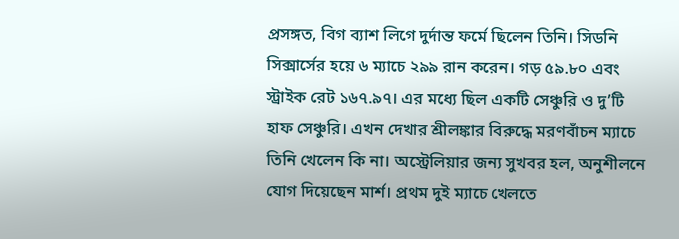প্রসঙ্গত, বিগ ব্যাশ লিগে দুর্দান্ত ফর্মে ছিলেন তিনি। সিডনি সিক্সার্সের হয়ে ৬ ম্যাচে ২৯৯ রান করেন। গড় ৫৯.৮০ এবং স্ট্রাইক রেট ১৬৭.৯৭। এর মধ্যে ছিল একটি সেঞ্চুরি ও দু’টি হাফ সেঞ্চুরি। এখন দেখার শ্রীলঙ্কার বিরুদ্ধে মরণবাঁচন ম্যাচে তিনি খেলেন কি না। অস্ট্রেলিয়ার জন্য সুখবর হল, অনুশীলনে যোগ দিয়েছেন মার্শ। প্রথম দুই ম্যাচে খেলতে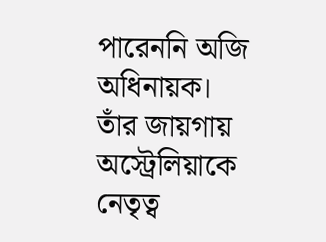পারেননি অজি অধিনায়ক। তাঁর জায়গায় অস্ট্রেলিয়াকে নেতৃত্ব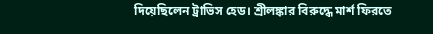দিয়েছিলেন ট্রাভিস হেড। শ্রীলঙ্কার বিরুদ্ধে মার্শ ফিরতে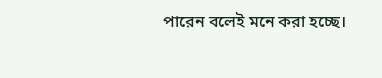পারেন বলেই মনে করা হচ্ছে।